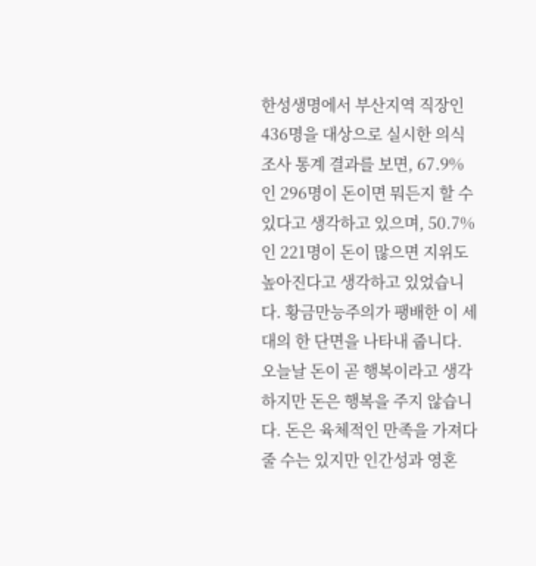한성생명에서 부산지역 직장인 436명을 대상으로 실시한 의식조사 통계 결과를 보면, 67.9%인 296명이 돈이면 뭐든지 할 수 있다고 생각하고 있으며, 50.7%인 221명이 돈이 많으면 지위도 높아진다고 생각하고 있었습니다. 황금만능주의가 팽배한 이 세대의 한 단면을 나타내 줍니다. 오늘날 돈이 곧 행복이라고 생각하지만 돈은 행복을 주지 않습니다. 돈은 육체적인 만족을 가져다 줄 수는 있지만 인간성과 영혼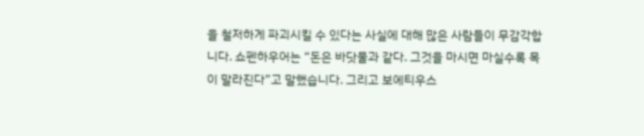을 철저하게 파괴시킬 수 있다는 사실에 대해 많은 사람들이 무감각합니다. 쇼펜하우어는 “돈은 바닷물과 같다. 그것을 마시면 마실수록 목이 말라진다”고 말했습니다. 그리고 보에티우스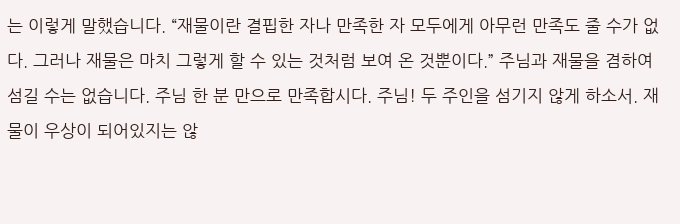는 이렇게 말했습니다. “재물이란 결핍한 자나 만족한 자 모두에게 아무런 만족도 줄 수가 없다. 그러나 재물은 마치 그렇게 할 수 있는 것처럼 보여 온 것뿐이다.” 주님과 재물을 겸하여 섬길 수는 없습니다. 주님 한 분 만으로 만족합시다. 주님! 두 주인을 섬기지 않게 하소서. 재물이 우상이 되어있지는 않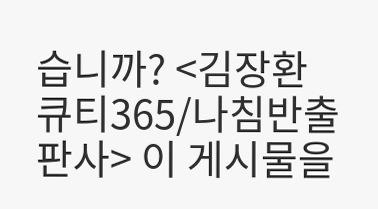습니까? <김장환 큐티365/나침반출판사> 이 게시물을